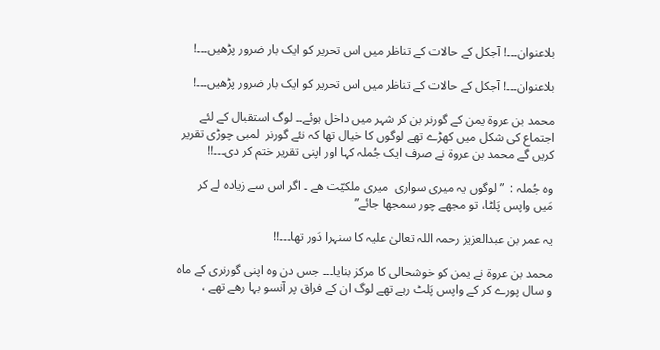بلاعنوان۔۔۔! آجکل کے حالات کے تناظر میں اس تحریر کو ایک بار ضرور پڑھیں۔۔۔!

بلاعنوان۔۔۔! آجکل کے حالات کے تناظر میں اس تحریر کو ایک بار ضرور پڑھیں۔۔۔!

محمد بن عروة یمن کے گورنر بن کر شہر میں داخل ہوئے۔۔ لوگ استقبال کے لئے اجتماع کی شکل میں کھڑے تھے لوگوں کا خیال تھا کہ نئے گورنر  لمبی چوڑی تقریر کریں گے محمد بن عروۃ نے صرف ایک جُملہ کہا اور اپنی تقریر ختم کر دی۔۔۔!!

وہ جُملہ :  ” لوگوں یہ میری سواری  میری ملکیّت ھے ۔ اگر اس سے زیادہ لے کر مَیں واپس پَلٹا، تو مجھے چور سمجھا جائے”

یہ عمر بن عبدالعزیز رحمہ اللہ تعالیٰ علیہ کا سنہرا دَور تھا۔۔۔!!

محمد بن عروۃ نے یمن کو خوشحالی کا مرکز بنایا۔۔۔ جس دن وہ اپنی گورنری کے ماہ و سال پورے کر کے واپس پَلٹ رہے تھے لوگ ان کے فراق پر آنسو بہا رھے تھے ،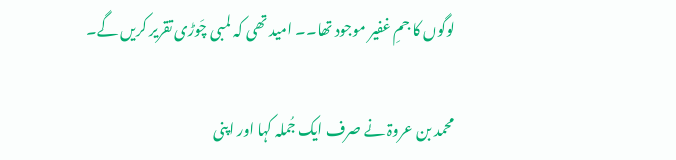لوگوں کا جمِ غفیر موجود تھا۔۔ امید تھی کہ لمبی چَوڑی تقریر کریں گے۔

محمد بن عروۃ نے صرف ایک جُملہ کہا اور اپنی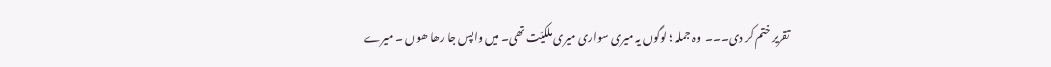تقریر ختم کر دی۔۔۔  وہ جملہ ؛ لوگوں یہ میری سواری میری ملکیّت تھی۔ میں واپس جا رھا ھوں ۔ میرے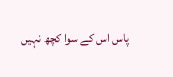پاس اس کے سوا کچھ نہیں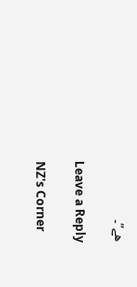ھے”۔

Leave a Reply

NZ's Corner